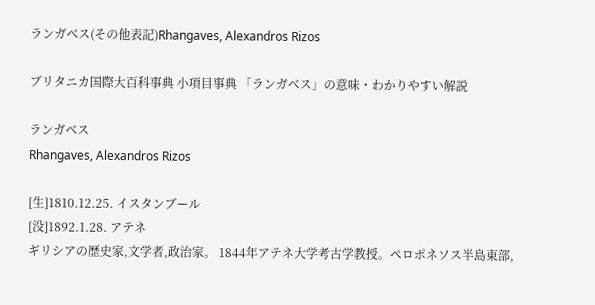ランガベス(その他表記)Rhangaves, Alexandros Rizos

ブリタニカ国際大百科事典 小項目事典 「ランガベス」の意味・わかりやすい解説

ランガベス
Rhangaves, Alexandros Rizos

[生]1810.12.25. イスタンブール
[没]1892.1.28. アテネ
ギリシアの歴史家,文学者,政治家。 1844年アテネ大学考古学教授。ペロポネソス半島東部,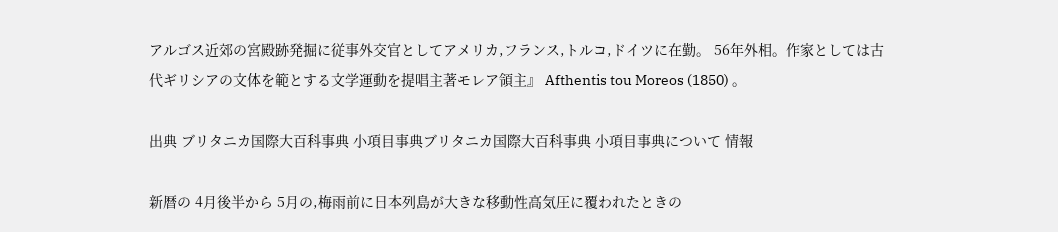アルゴス近郊の宮殿跡発掘に従事外交官としてアメリカ,フランス,トルコ,ドイツに在勤。 56年外相。作家としては古代ギリシアの文体を範とする文学運動を提唱主著モレア領主』 Afthentis tou Moreos (1850) 。

出典 ブリタニカ国際大百科事典 小項目事典ブリタニカ国際大百科事典 小項目事典について 情報

新暦の 4月後半から 5月の,梅雨前に日本列島が大きな移動性高気圧に覆われたときの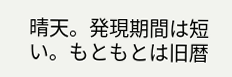晴天。発現期間は短い。もともとは旧暦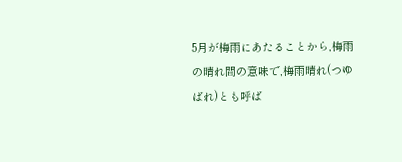5月が梅雨にあたることから,梅雨の晴れ間の意味で,梅雨晴れ(つゆばれ)とも呼ば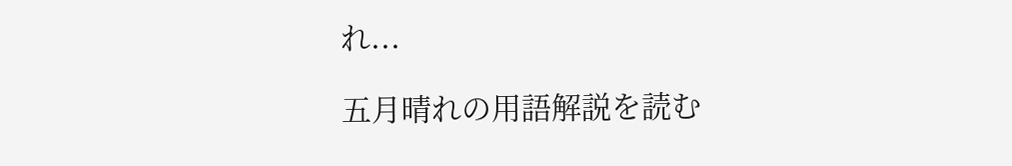れ...

五月晴れの用語解説を読む